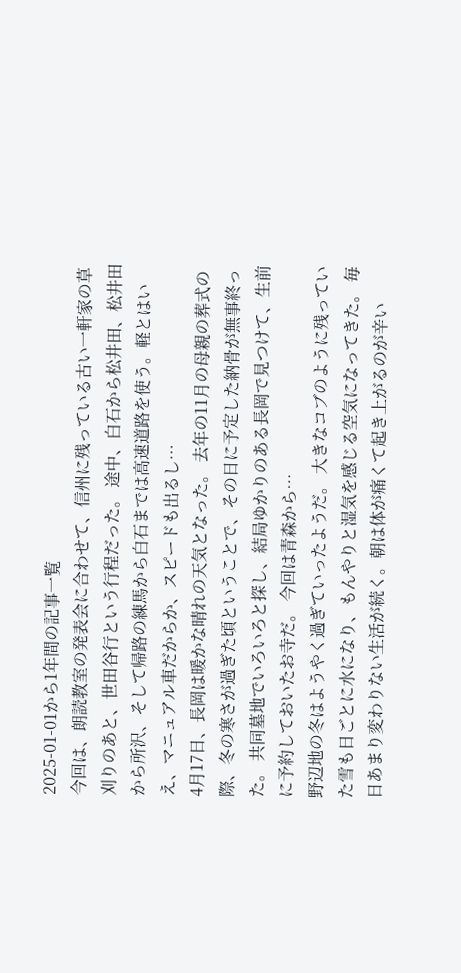2025-01-01から1年間の記事一覧
今回は、朗読教室の発表会に合わせて、信州に残っている古い一軒家の草刈りのあと、世田谷行という行程だった。 途中、白石から松井田、松井田から所沢、そして帰路の練馬から白石までは高速道路を使う。軽とはいえ、マニュアル車だからか、スピードも出るし…
4月17日、長岡は暖かな晴れの天気となった。 去年の11月の母親の葬式の際、冬の寒さが過ぎた頃ということで、その日に予定した納骨が無事終った。 共同墓地でいろいろと探し、結局ゆかりのある長岡で見つけて、生前に予約しておいたお寺だ。 今回は青森から…
野辺地の冬はようやく過ぎていったようだ。 大きなコブのように残っていた雪も日ごとに水になり、もんやりと湿気を感じる空気になってきた。 毎日あまり変わりない生活が続く。朝は体が痛くて起き上がるのが辛い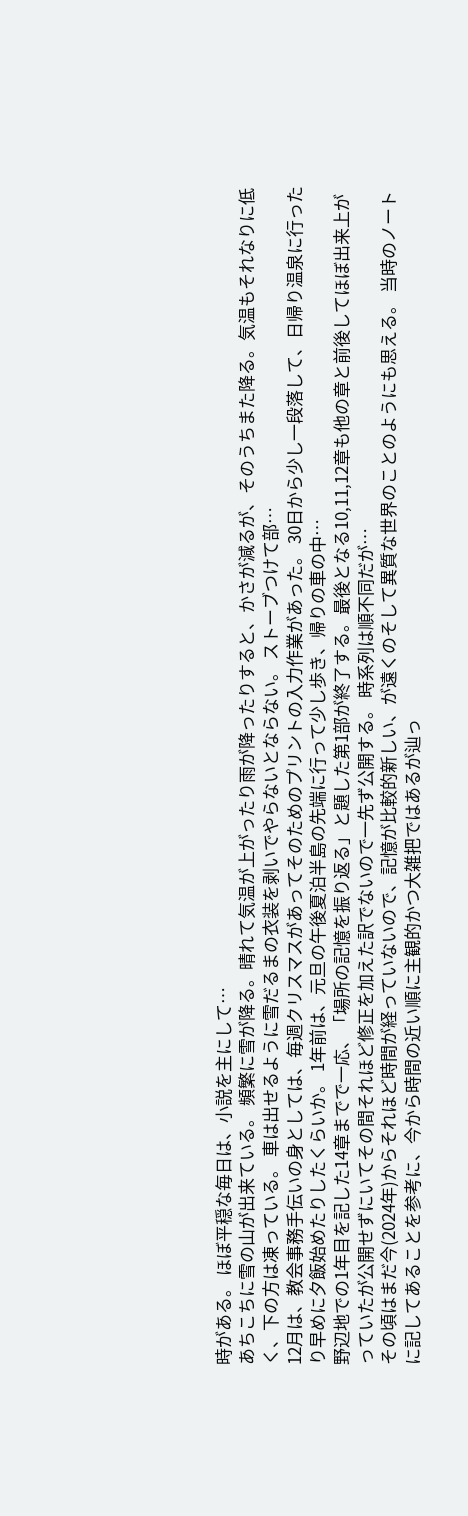時がある。 ほぼ平穏な毎日は、小説を主にして…
あちこちに雪の山が出来ている。 頻繁に雪が降る。晴れて気温が上がったり雨が降ったりすると、かさが減るが、そのうちまた降る。気温もそれなりに低く、下の方は凍っている。 車は出せるように雪だるまの衣装を剥いでやらないとならない。 ストーブつけて部…
12月は、教会事務手伝いの身としては、毎週クリスマスがあってそのためのプリントの入力作業があった。 30日から少し一段落して、日帰り温泉に行ったり早めに夕飯始めたりしたくらいか。 1年前は、元旦の午後夏泊半島の先端に行って少し歩き、帰りの車の中…
野辺地での1年目を記した14章までで一応、「場所の記憶を振り返る」と題した第1部が終了する。最後となる10,11,12章も他の章と前後してほぼ出来上がっていたが公開せずにいてその間それほど修正を加えた訳でないので一先ず公開する。 時系列は順不同だが…
その頃はまだ今(2024年)からそれほど時間が経っていないので、記憶が比較的新しい、が遠くのそして異質な世界のことのようにも思える。 当時のノートに記してあることを参考に、今から時間の近い順に主観的かつ大雑把ではあるが辿っ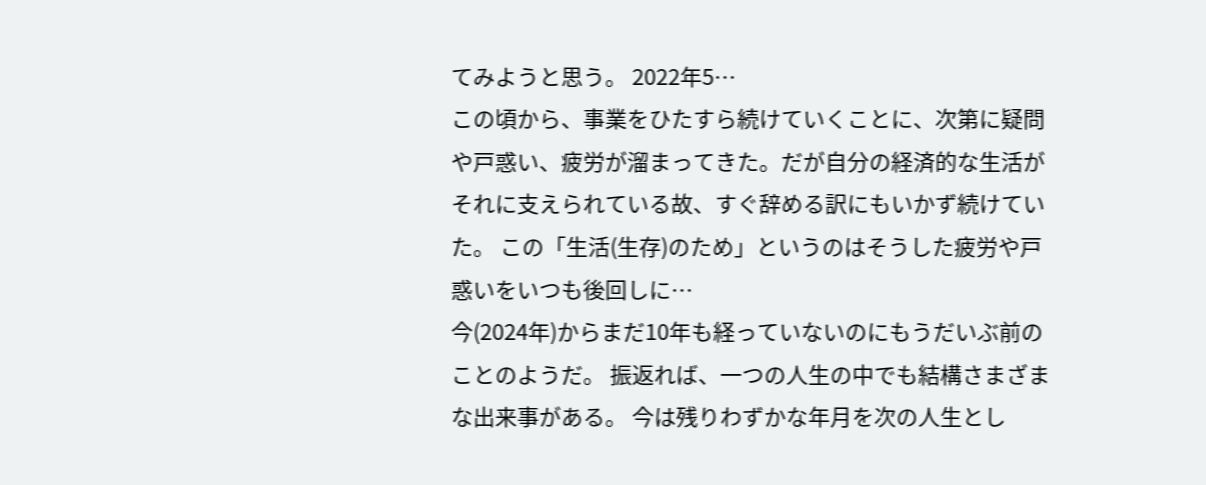てみようと思う。 2022年5…
この頃から、事業をひたすら続けていくことに、次第に疑問や戸惑い、疲労が溜まってきた。だが自分の経済的な生活がそれに支えられている故、すぐ辞める訳にもいかず続けていた。 この「生活(生存)のため」というのはそうした疲労や戸惑いをいつも後回しに…
今(2024年)からまだ10年も経っていないのにもうだいぶ前のことのようだ。 振返れば、一つの人生の中でも結構さまざまな出来事がある。 今は残りわずかな年月を次の人生とし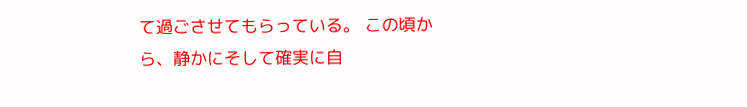て過ごさせてもらっている。 この頃から、静かにそして確実に自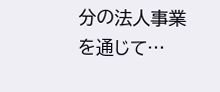分の法人事業を通じて…